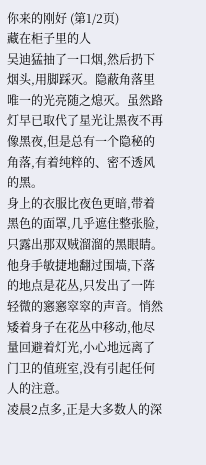你来的刚好 (第1/2页)
藏在柜子里的人
吴迪猛抽了一口烟,然后扔下烟头,用脚踩灭。隐蔽角落里唯一的光亮随之熄灭。虽然路灯早已取代了星光让黑夜不再像黑夜,但是总有一个隐秘的角落,有着纯粹的、密不透风的黑。
身上的衣服比夜色更暗,带着黑色的面罩,几乎遮住整张脸,只露出那双贼溜溜的黑眼睛。他身手敏捷地翻过围墙,下落的地点是花丛,只发出了一阵轻微的窸窸窣窣的声音。悄然矮着身子在花丛中移动,他尽量回避着灯光,小心地远离了门卫的值班室,没有引起任何人的注意。
凌晨2点多,正是大多数人的深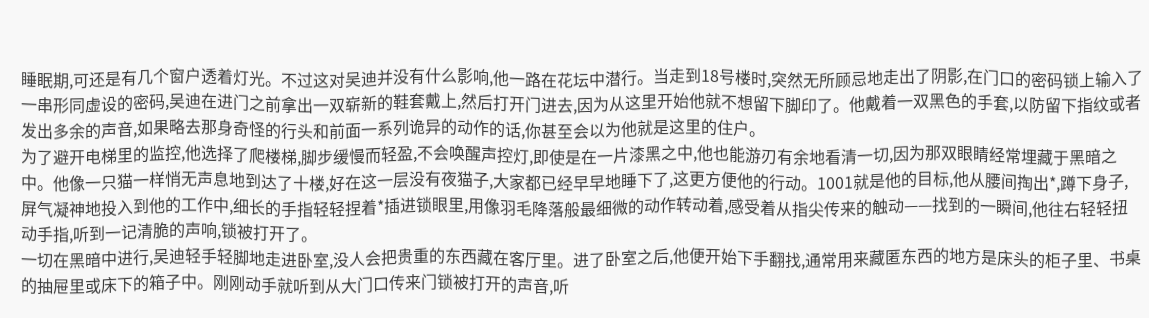睡眠期,可还是有几个窗户透着灯光。不过这对吴迪并没有什么影响,他一路在花坛中潜行。当走到18号楼时,突然无所顾忌地走出了阴影,在门口的密码锁上输入了一串形同虚设的密码,吴迪在进门之前拿出一双崭新的鞋套戴上,然后打开门进去,因为从这里开始他就不想留下脚印了。他戴着一双黑色的手套,以防留下指纹或者发出多余的声音,如果略去那身奇怪的行头和前面一系列诡异的动作的话,你甚至会以为他就是这里的住户。
为了避开电梯里的监控,他选择了爬楼梯,脚步缓慢而轻盈,不会唤醒声控灯,即使是在一片漆黑之中,他也能游刃有余地看清一切,因为那双眼睛经常埋藏于黑暗之中。他像一只猫一样悄无声息地到达了十楼,好在这一层没有夜猫子,大家都已经早早地睡下了,这更方便他的行动。1001就是他的目标,他从腰间掏出*,蹲下身子,屏气凝神地投入到他的工作中,细长的手指轻轻捏着*插进锁眼里,用像羽毛降落般最细微的动作转动着,感受着从指尖传来的触动——找到的一瞬间,他往右轻轻扭动手指,听到一记清脆的声响,锁被打开了。
一切在黑暗中进行,吴迪轻手轻脚地走进卧室,没人会把贵重的东西藏在客厅里。进了卧室之后,他便开始下手翻找,通常用来藏匿东西的地方是床头的柜子里、书桌的抽屉里或床下的箱子中。刚刚动手就听到从大门口传来门锁被打开的声音,听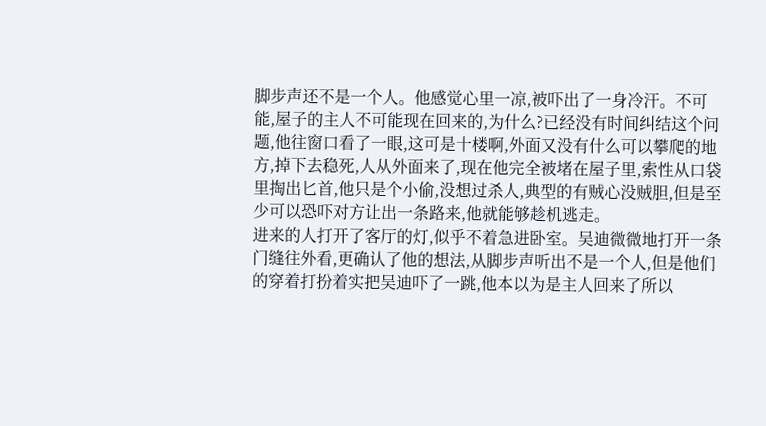脚步声还不是一个人。他感觉心里一凉,被吓出了一身冷汗。不可能,屋子的主人不可能现在回来的,为什么?已经没有时间纠结这个问题,他往窗口看了一眼,这可是十楼啊,外面又没有什么可以攀爬的地方,掉下去稳死,人从外面来了,现在他完全被堵在屋子里,索性从口袋里掏出匕首,他只是个小偷,没想过杀人,典型的有贼心没贼胆,但是至少可以恐吓对方让出一条路来,他就能够趁机逃走。
进来的人打开了客厅的灯,似乎不着急进卧室。吴迪微微地打开一条门缝往外看,更确认了他的想法,从脚步声听出不是一个人,但是他们的穿着打扮着实把吴迪吓了一跳,他本以为是主人回来了所以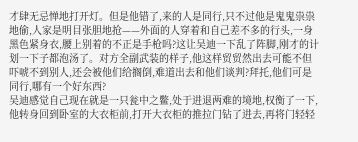才肆无忌惮地打开灯。但是他错了,来的人是同行,只不过他是鬼鬼祟祟地偷,人家是明目张胆地抢——外面的人穿着和自己差不多的行头,一身黑色紧身衣,腰上别着的不正是手枪吗?这让吴迪一下乱了阵脚,刚才的计划一下子都泡汤了。对方全副武装的样子,他这样贸贸然出去可能不但吓唬不到别人,还会被他们给搁倒,难道出去和他们谈判?拜托,他们可是同行,哪有一个好东西?
吴迪感觉自己现在就是一只瓮中之鳖,处于进退两难的境地,权衡了一下,他转身回到卧室的大衣柜前,打开大衣柜的推拉门钻了进去,再将门轻轻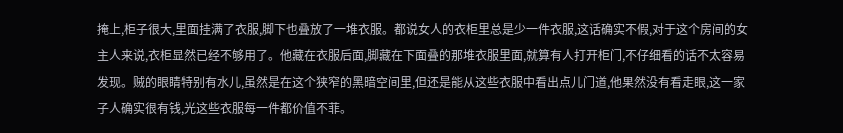掩上,柜子很大,里面挂满了衣服,脚下也叠放了一堆衣服。都说女人的衣柜里总是少一件衣服,这话确实不假,对于这个房间的女主人来说,衣柜显然已经不够用了。他藏在衣服后面,脚藏在下面叠的那堆衣服里面,就算有人打开柜门,不仔细看的话不太容易发现。贼的眼睛特别有水儿,虽然是在这个狭窄的黑暗空间里,但还是能从这些衣服中看出点儿门道,他果然没有看走眼,这一家子人确实很有钱,光这些衣服每一件都价值不菲。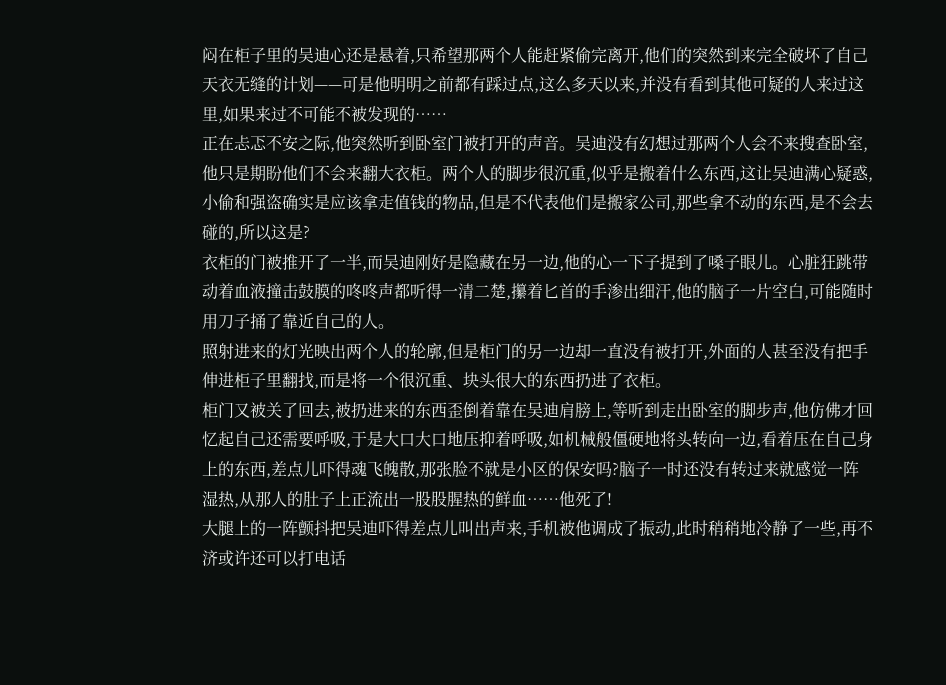闷在柜子里的吴迪心还是悬着,只希望那两个人能赶紧偷完离开,他们的突然到来完全破坏了自己天衣无缝的计划——可是他明明之前都有踩过点,这么多天以来,并没有看到其他可疑的人来过这里,如果来过不可能不被发现的……
正在忐忑不安之际,他突然听到卧室门被打开的声音。吴迪没有幻想过那两个人会不来搜查卧室,他只是期盼他们不会来翻大衣柜。两个人的脚步很沉重,似乎是搬着什么东西,这让吴迪满心疑惑,小偷和强盗确实是应该拿走值钱的物品,但是不代表他们是搬家公司,那些拿不动的东西,是不会去碰的,所以这是?
衣柜的门被推开了一半,而吴迪刚好是隐藏在另一边,他的心一下子提到了嗓子眼儿。心脏狂跳带动着血液撞击鼓膜的咚咚声都听得一清二楚,攥着匕首的手渗出细汗,他的脑子一片空白,可能随时用刀子捅了靠近自己的人。
照射进来的灯光映出两个人的轮廓,但是柜门的另一边却一直没有被打开,外面的人甚至没有把手伸进柜子里翻找,而是将一个很沉重、块头很大的东西扔进了衣柜。
柜门又被关了回去,被扔进来的东西歪倒着靠在吴迪肩膀上,等听到走出卧室的脚步声,他仿佛才回忆起自己还需要呼吸,于是大口大口地压抑着呼吸,如机械般僵硬地将头转向一边,看着压在自己身上的东西,差点儿吓得魂飞魄散,那张脸不就是小区的保安吗?脑子一时还没有转过来就感觉一阵湿热,从那人的肚子上正流出一股股腥热的鲜血……他死了!
大腿上的一阵颤抖把吴迪吓得差点儿叫出声来,手机被他调成了振动,此时稍稍地冷静了一些,再不济或许还可以打电话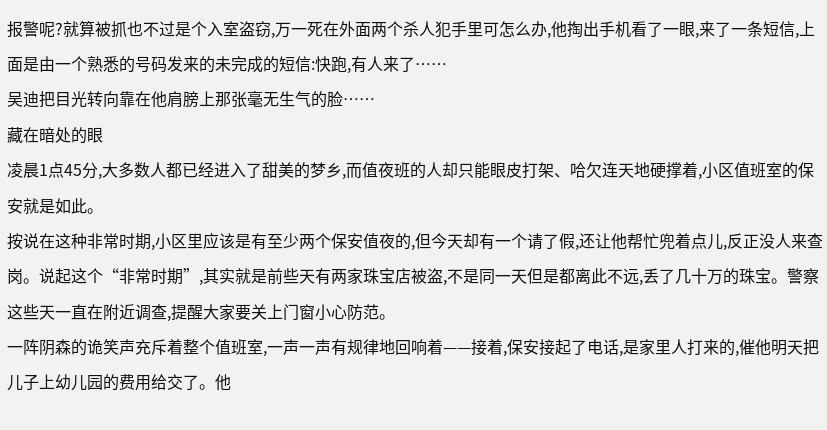报警呢?就算被抓也不过是个入室盗窃,万一死在外面两个杀人犯手里可怎么办,他掏出手机看了一眼,来了一条短信,上面是由一个熟悉的号码发来的未完成的短信:快跑,有人来了……
吴迪把目光转向靠在他肩膀上那张毫无生气的脸……
藏在暗处的眼
凌晨1点45分,大多数人都已经进入了甜美的梦乡,而值夜班的人却只能眼皮打架、哈欠连天地硬撑着,小区值班室的保安就是如此。
按说在这种非常时期,小区里应该是有至少两个保安值夜的,但今天却有一个请了假,还让他帮忙兜着点儿,反正没人来查岗。说起这个“非常时期”,其实就是前些天有两家珠宝店被盗,不是同一天但是都离此不远,丢了几十万的珠宝。警察这些天一直在附近调查,提醒大家要关上门窗小心防范。
一阵阴森的诡笑声充斥着整个值班室,一声一声有规律地回响着——接着,保安接起了电话,是家里人打来的,催他明天把儿子上幼儿园的费用给交了。他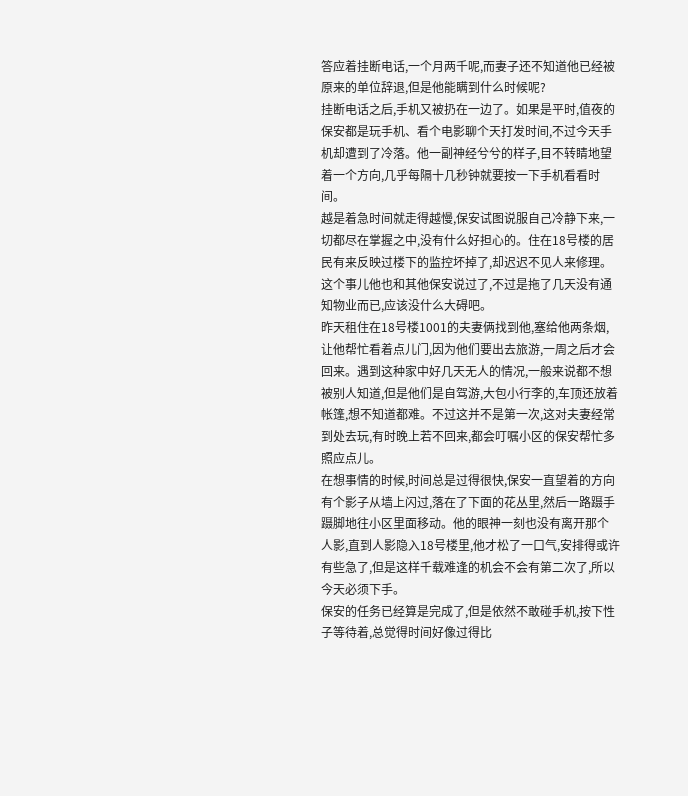答应着挂断电话,一个月两千呢,而妻子还不知道他已经被原来的单位辞退,但是他能瞒到什么时候呢?
挂断电话之后,手机又被扔在一边了。如果是平时,值夜的保安都是玩手机、看个电影聊个天打发时间,不过今天手机却遭到了冷落。他一副神经兮兮的样子,目不转睛地望着一个方向,几乎每隔十几秒钟就要按一下手机看看时间。
越是着急时间就走得越慢,保安试图说服自己冷静下来,一切都尽在掌握之中,没有什么好担心的。住在18号楼的居民有来反映过楼下的监控坏掉了,却迟迟不见人来修理。这个事儿他也和其他保安说过了,不过是拖了几天没有通知物业而已,应该没什么大碍吧。
昨天租住在18号楼1001的夫妻俩找到他,塞给他两条烟,让他帮忙看着点儿门,因为他们要出去旅游,一周之后才会回来。遇到这种家中好几天无人的情况,一般来说都不想被别人知道,但是他们是自驾游,大包小行李的,车顶还放着帐篷,想不知道都难。不过这并不是第一次,这对夫妻经常到处去玩,有时晚上若不回来,都会叮嘱小区的保安帮忙多照应点儿。
在想事情的时候,时间总是过得很快,保安一直望着的方向有个影子从墙上闪过,落在了下面的花丛里,然后一路蹑手蹑脚地往小区里面移动。他的眼神一刻也没有离开那个人影,直到人影隐入18号楼里,他才松了一口气,安排得或许有些急了,但是这样千载难逢的机会不会有第二次了,所以今天必须下手。
保安的任务已经算是完成了,但是依然不敢碰手机,按下性子等待着,总觉得时间好像过得比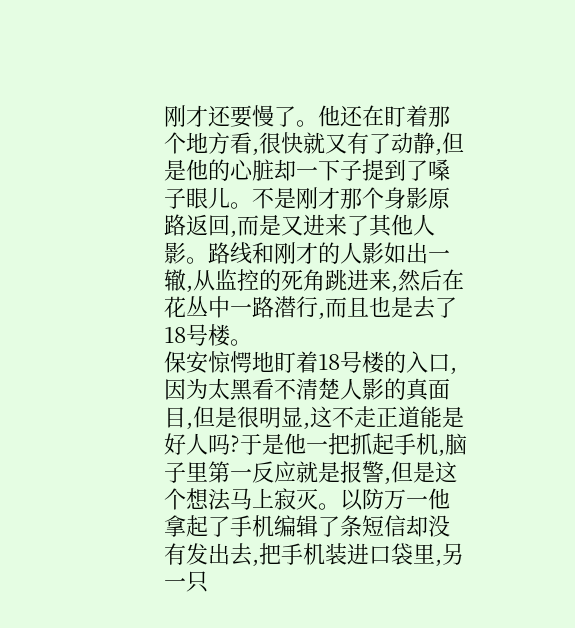刚才还要慢了。他还在盯着那个地方看,很快就又有了动静,但是他的心脏却一下子提到了嗓子眼儿。不是刚才那个身影原路返回,而是又进来了其他人影。路线和刚才的人影如出一辙,从监控的死角跳进来,然后在花丛中一路潜行,而且也是去了18号楼。
保安惊愕地盯着18号楼的入口,因为太黑看不清楚人影的真面目,但是很明显,这不走正道能是好人吗?于是他一把抓起手机,脑子里第一反应就是报警,但是这个想法马上寂灭。以防万一他拿起了手机编辑了条短信却没有发出去,把手机装进口袋里,另一只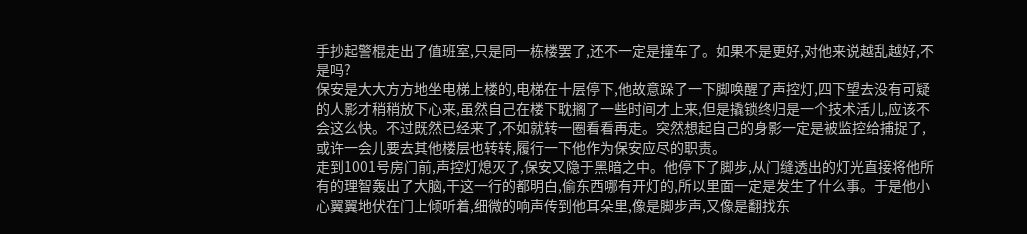手抄起警棍走出了值班室,只是同一栋楼罢了,还不一定是撞车了。如果不是更好,对他来说越乱越好,不是吗?
保安是大大方方地坐电梯上楼的,电梯在十层停下,他故意跺了一下脚唤醒了声控灯,四下望去没有可疑的人影才稍稍放下心来,虽然自己在楼下耽搁了一些时间才上来,但是撬锁终归是一个技术活儿,应该不会这么快。不过既然已经来了,不如就转一圈看看再走。突然想起自己的身影一定是被监控给捕捉了,或许一会儿要去其他楼层也转转,履行一下他作为保安应尽的职责。
走到1001号房门前,声控灯熄灭了,保安又隐于黑暗之中。他停下了脚步,从门缝透出的灯光直接将他所有的理智轰出了大脑,干这一行的都明白,偷东西哪有开灯的,所以里面一定是发生了什么事。于是他小心翼翼地伏在门上倾听着,细微的响声传到他耳朵里,像是脚步声,又像是翻找东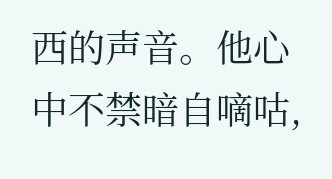西的声音。他心中不禁暗自嘀咕,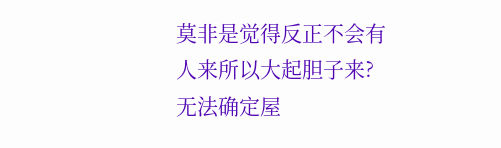莫非是觉得反正不会有人来所以大起胆子来?
无法确定屋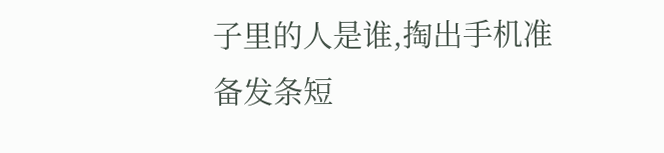子里的人是谁,掏出手机准备发条短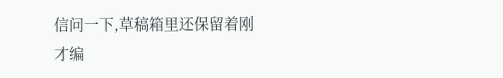信问一下,草稿箱里还保留着刚才编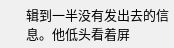辑到一半没有发出去的信息。他低头看着屏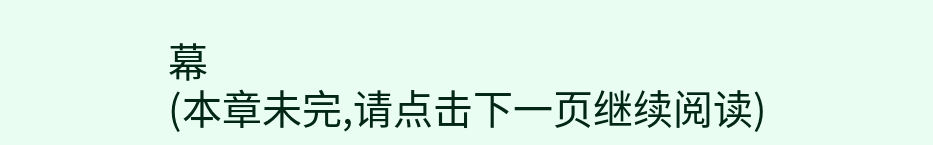幕
(本章未完,请点击下一页继续阅读)